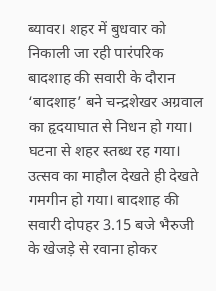ब्यावर। शहर में बुधवार को निकाली जा रही पारंपरिक बादशाह की सवारी के दौरान ‘बादशाह’ बने चन्द्रशेखर अग्रवाल का हृदयाघात से निधन हो गया। घटना से शहर स्तब्ध रह गया। उत्सव का माहौल देखते ही देखते गमगीन हो गया। बादशाह की सवारी दोपहर 3.15 बजे भैरुजी के खेजड़े से रवाना होकर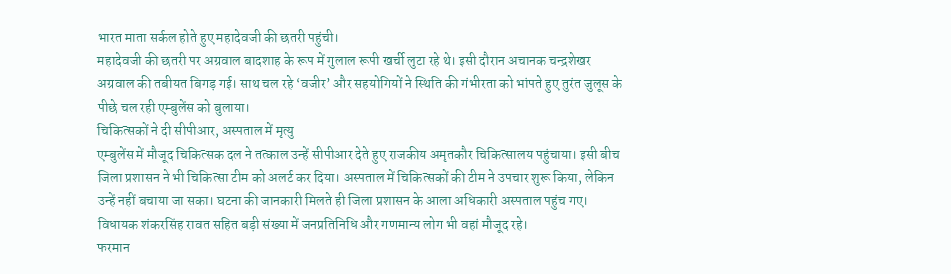भारत माता सर्कल होते हुए महादेवजी की छतरी पहुंची।
महादेवजी की छतरी पर अग्रवाल बादशाह के रूप में गुलाल रूपी खर्ची लुटा रहे थे। इसी दौरान अचानक चन्द्रशेखर अग्रवाल की तबीयत बिगड़ गई। साथ चल रहे ‘वजीर’ और सहयोगियों ने स्थिति की गंभीरता को भांपते हुए तुरंत जुलूस के पीछे चल रही एम्बुलेंस को बुलाया।
चिकित्सकों ने दी सीपीआर, अस्पताल में मृत्यु
एम्बुलेंस में मौजूद चिकित्सक दल ने तत्काल उन्हें सीपीआर देते हुए राजकीय अमृतकौर चिकित्सालय पहुंचाया। इसी बीच जिला प्रशासन ने भी चिकित्सा टीम को अलर्ट कर दिया। अस्पताल में चिकित्सकों की टीम ने उपचार शुरू किया, लेकिन उन्हें नहीं बचाया जा सका। घटना की जानकारी मिलते ही जिला प्रशासन के आला अधिकारी अस्पताल पहुंच गए। विधायक शंकरसिंह रावत सहित बड़ी संख्या में जनप्रतिनिधि और गणमान्य लोग भी वहां मौजूद रहे।
फरमान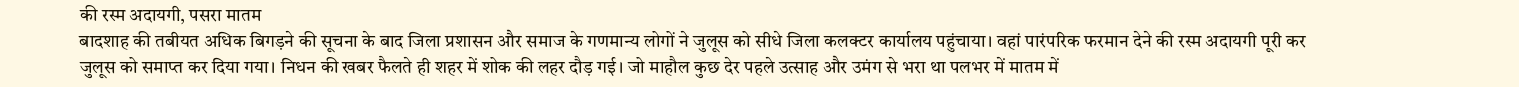की रस्म अदायगी, पसरा मातम
बादशाह की तबीयत अधिक बिगड़ने की सूचना के बाद जिला प्रशासन और समाज के गणमान्य लोगों ने जुलूस को सीधे जिला कलक्टर कार्यालय पहुंचाया। वहां पारंपरिक फरमान देने की रस्म अदायगी पूरी कर जुलूस को समाप्त कर दिया गया। निधन की खबर फैलते ही शहर में शोक की लहर दौड़ गई। जो माहौल कुछ देर पहले उत्साह और उमंग से भरा था पलभर में मातम में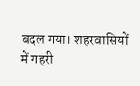बदल गया। शहरवासियों में गहरी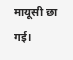मायूसी छा गई।